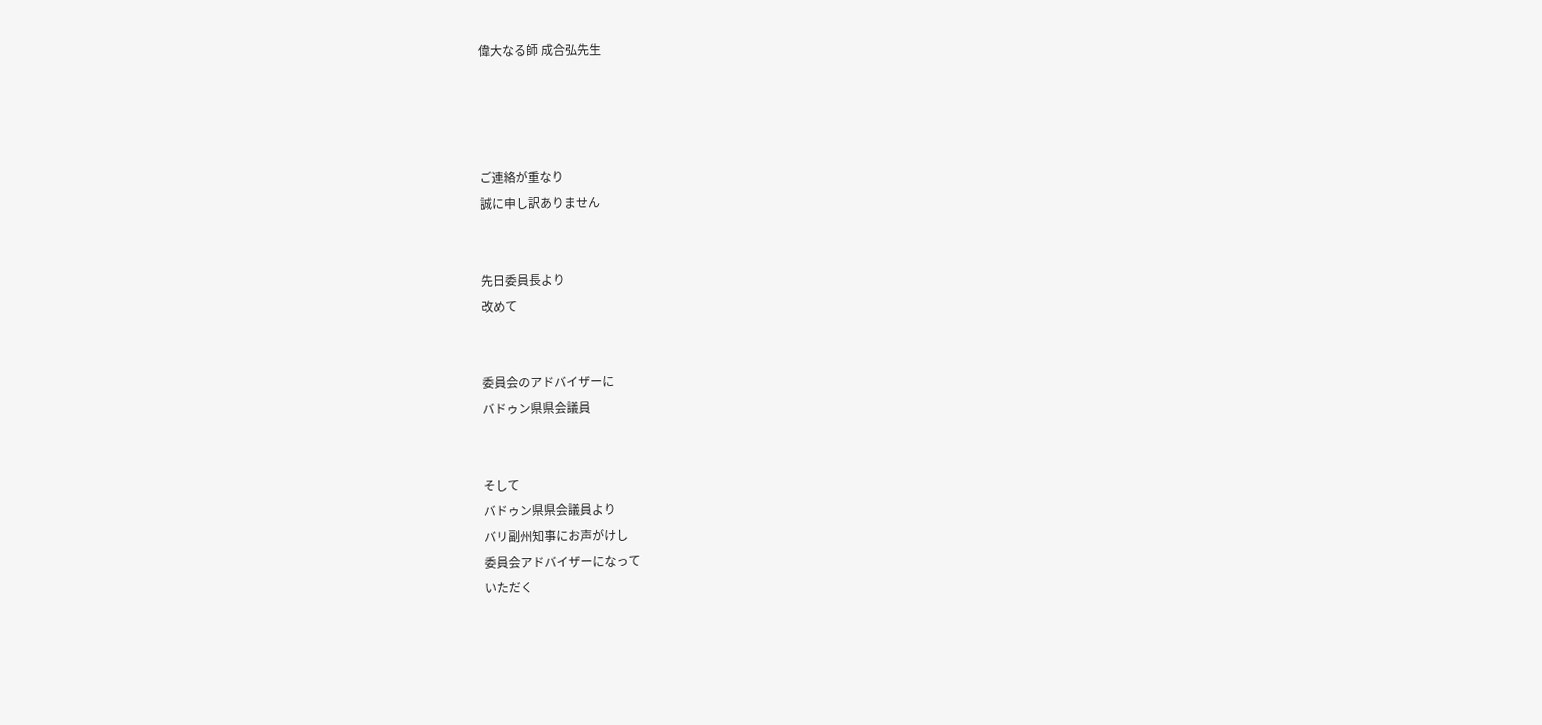偉大なる師 成合弘先生




ご連絡が重なり
誠に申し訳ありません


先日委員長より
改めて


委員会のアドバイザーに
バドゥン県県会議員


そして
バドゥン県県会議員より
バリ副州知事にお声がけし
委員会アドバイザーになって
いただく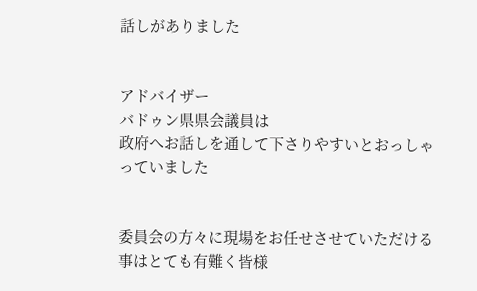話しがありました


アドバイザー
バドゥン県県会議員は
政府へお話しを通して下さりやすいとおっしゃっていました


委員会の方々に現場をお任せさせていただける事はとても有難く皆様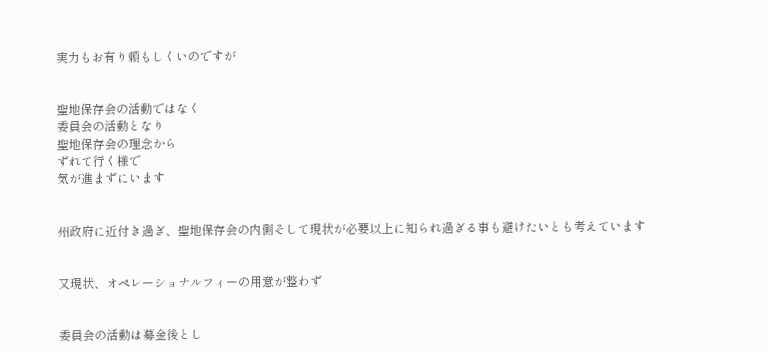実力もお有り頼もしくいのですが


聖地保存会の活動ではなく
委員会の活動となり
聖地保存会の理念から
ずれて行く様で
気が進まずにいます


州政府に近付き過ぎ、聖地保存会の内側そして現状が必要以上に知られ過ぎる事も避けたいとも考えています


又現状、オペレーショナルフィーの用意が整わず


委員会の活動は募金後とし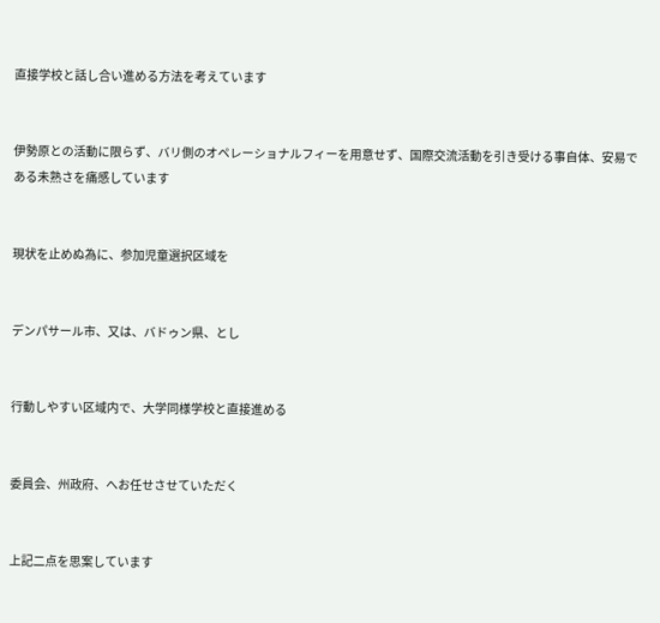直接学校と話し合い進める方法を考えています


伊勢原との活動に限らず、バリ側のオペレーショナルフィーを用意せず、国際交流活動を引き受ける事自体、安易である未熟さを痛感しています


現状を止めぬ為に、参加児童選択区域を


デンパサール市、又は、バドゥン県、とし


行動しやすい区域内で、大学同様学校と直接進める


委員会、州政府、へお任せさせていただく


上記二点を思案しています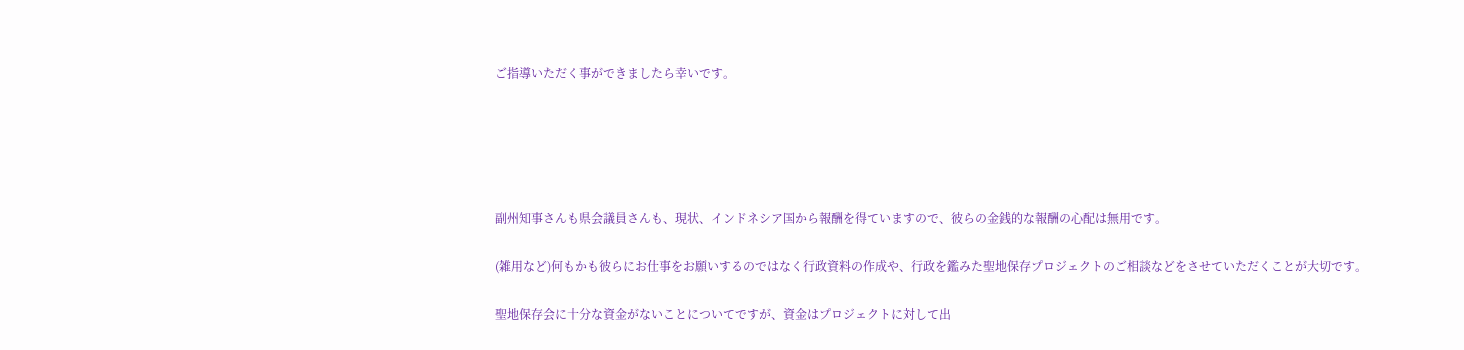ご指導いただく事ができましたら幸いです。





副州知事さんも県会議員さんも、現状、インドネシア国から報酬を得ていますので、彼らの金銭的な報酬の心配は無用です。

(雑用など)何もかも彼らにお仕事をお願いするのではなく行政資料の作成や、行政を鑑みた聖地保存プロジェクトのご相談などをさせていただくことが大切です。

聖地保存会に十分な資金がないことについてですが、資金はプロジェクトに対して出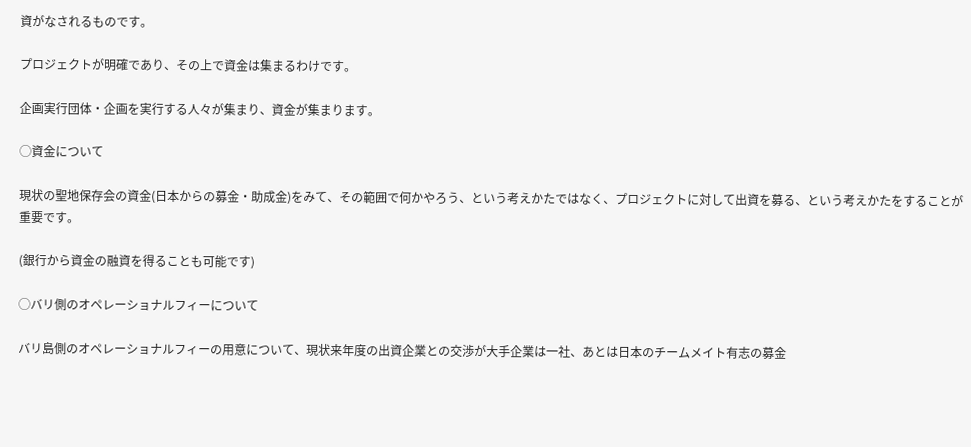資がなされるものです。

プロジェクトが明確であり、その上で資金は集まるわけです。

企画実行団体・企画を実行する人々が集まり、資金が集まります。

◯資金について

現状の聖地保存会の資金(日本からの募金・助成金)をみて、その範囲で何かやろう、という考えかたではなく、プロジェクトに対して出資を募る、という考えかたをすることが重要です。

(銀行から資金の融資を得ることも可能です)

◯バリ側のオペレーショナルフィーについて

バリ島側のオペレーショナルフィーの用意について、現状来年度の出資企業との交渉が大手企業は一社、あとは日本のチームメイト有志の募金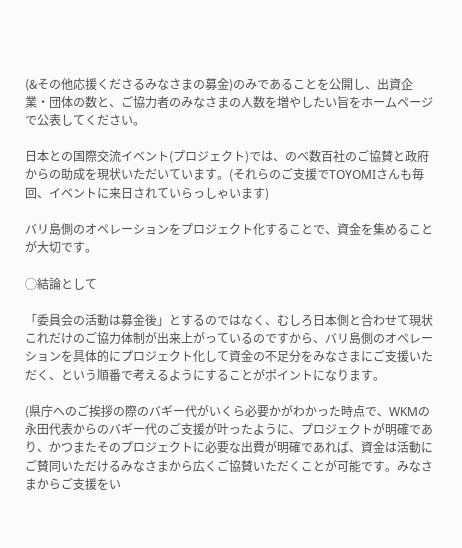(&その他応援くださるみなさまの募金)のみであることを公開し、出資企業・団体の数と、ご協力者のみなさまの人数を増やしたい旨をホームページで公表してください。

日本との国際交流イベント(プロジェクト)では、のべ数百社のご協賛と政府からの助成を現状いただいています。(それらのご支援でTOYOMIさんも毎回、イベントに来日されていらっしゃいます)

バリ島側のオペレーションをプロジェクト化することで、資金を集めることが大切です。

◯結論として

「委員会の活動は募金後」とするのではなく、むしろ日本側と合わせて現状これだけのご協力体制が出来上がっているのですから、バリ島側のオペレーションを具体的にプロジェクト化して資金の不足分をみなさまにご支援いただく、という順番で考えるようにすることがポイントになります。

(県庁へのご挨拶の際のバギー代がいくら必要かがわかった時点で、WKMの永田代表からのバギー代のご支援が叶ったように、プロジェクトが明確であり、かつまたそのプロジェクトに必要な出費が明確であれば、資金は活動にご賛同いただけるみなさまから広くご協賛いただくことが可能です。みなさまからご支援をい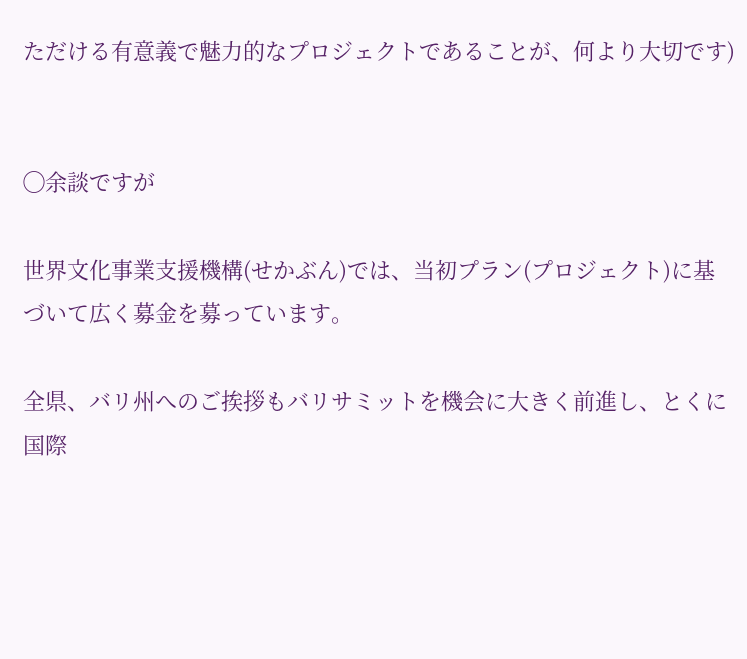ただける有意義で魅力的なプロジェクトであることが、何より大切です)


◯余談ですが

世界文化事業支援機構(せかぶん)では、当初プラン(プロジェクト)に基づいて広く募金を募っています。

全県、バリ州へのご挨拶もバリサミットを機会に大きく前進し、とくに国際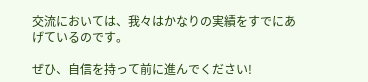交流においては、我々はかなりの実績をすでにあげているのです。

ぜひ、自信を持って前に進んでください!